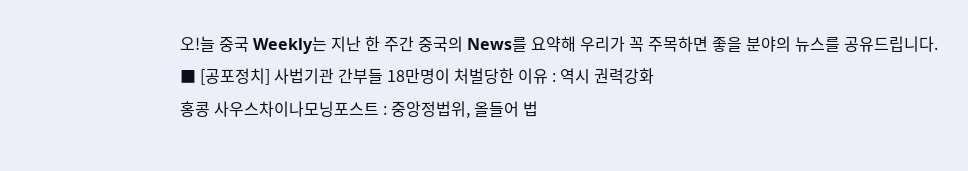오!늘 중국 Weekly는 지난 한 주간 중국의 News를 요약해 우리가 꼭 주목하면 좋을 분야의 뉴스를 공유드립니다.
■ [공포정치] 사법기관 간부들 18만명이 처벌당한 이유 : 역시 권력강화
홍콩 사우스차이나모닝포스트 : 중앙정법위, 올들어 법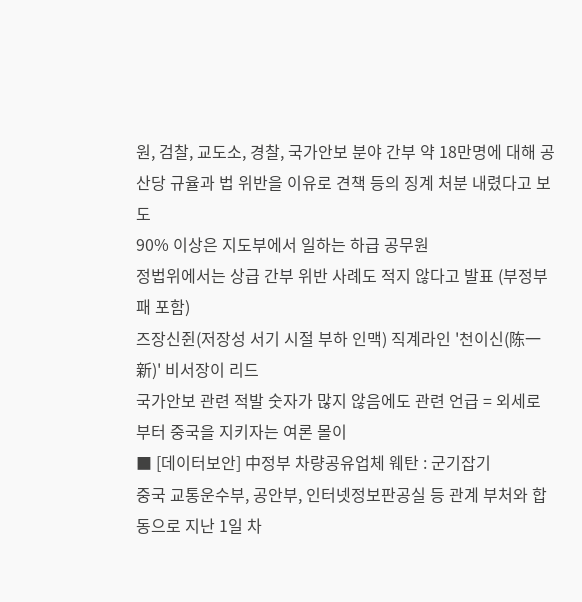원, 검찰, 교도소, 경찰, 국가안보 분야 간부 약 18만명에 대해 공산당 규율과 법 위반을 이유로 견책 등의 징계 처분 내렸다고 보도
90% 이상은 지도부에서 일하는 하급 공무원
정법위에서는 상급 간부 위반 사례도 적지 않다고 발표 (부정부패 포함)
즈장신쥔(저장성 서기 시절 부하 인맥) 직계라인 '천이신(陈一新)' 비서장이 리드
국가안보 관련 적발 숫자가 많지 않음에도 관련 언급 = 외세로 부터 중국을 지키자는 여론 몰이
■ [데이터보안] 中정부 차량공유업체 웨탄 : 군기잡기
중국 교통운수부, 공안부, 인터넷정보판공실 등 관계 부처와 합동으로 지난 1일 차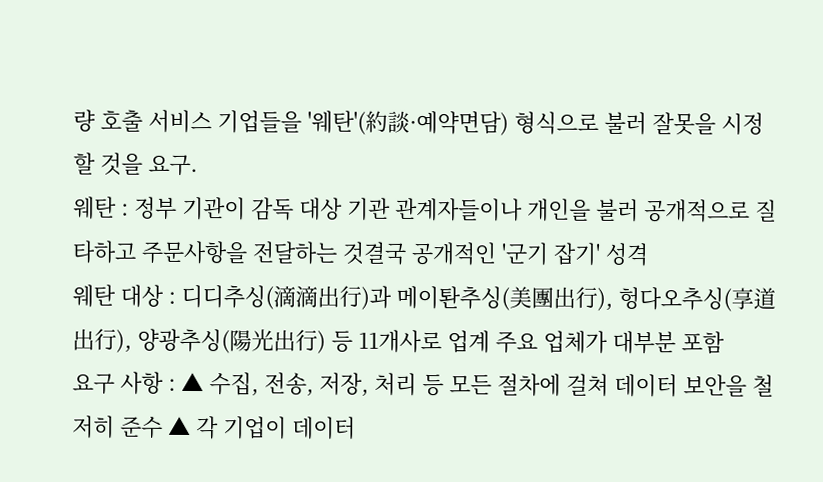량 호출 서비스 기업들을 '웨탄'(約談·예약면담) 형식으로 불러 잘못을 시정할 것을 요구.
웨탄 : 정부 기관이 감독 대상 기관 관계자들이나 개인을 불러 공개적으로 질타하고 주문사항을 전달하는 것결국 공개적인 '군기 잡기' 성격
웨탄 대상 : 디디추싱(滴滴出行)과 메이퇀추싱(美團出行), 헝다오추싱(享道出行), 양광추싱(陽光出行) 등 11개사로 업계 주요 업체가 대부분 포함
요구 사항 : ▲ 수집, 전송, 저장, 처리 등 모든 절차에 걸쳐 데이터 보안을 철저히 준수 ▲ 각 기업이 데이터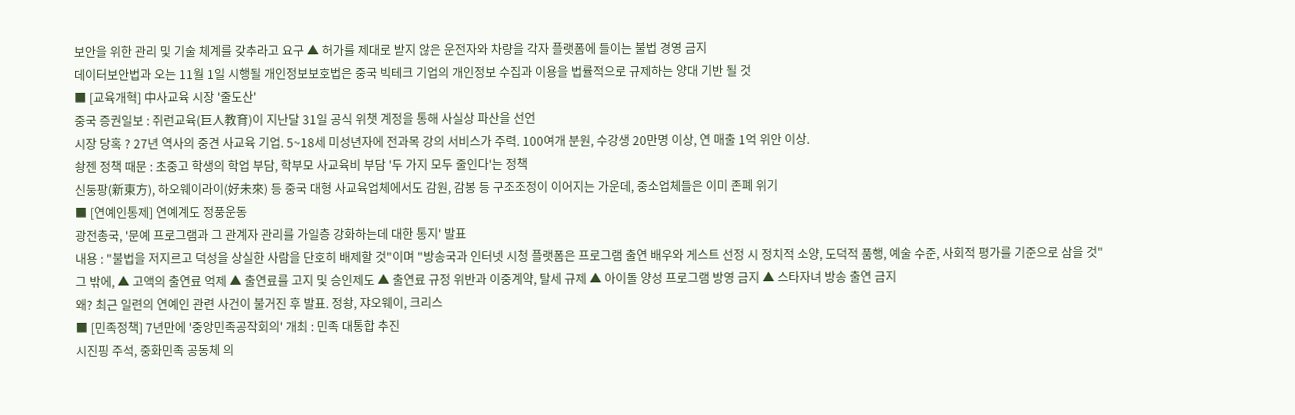보안을 위한 관리 및 기술 체계를 갖추라고 요구 ▲ 허가를 제대로 받지 않은 운전자와 차량을 각자 플랫폼에 들이는 불법 경영 금지
데이터보안법과 오는 11월 1일 시행될 개인정보보호법은 중국 빅테크 기업의 개인정보 수집과 이용을 법률적으로 규제하는 양대 기반 될 것
■ [교육개혁] 中사교육 시장 '줄도산'
중국 증권일보 : 쥐런교육(巨人教育)이 지난달 31일 공식 위챗 계정을 통해 사실상 파산을 선언
시장 당혹 ? 27년 역사의 중견 사교육 기업. 5~18세 미성년자에 전과목 강의 서비스가 주력. 100여개 분원, 수강생 20만명 이상, 연 매출 1억 위안 이상.
솽젠 정책 때문 : 초중고 학생의 학업 부담, 학부모 사교육비 부담 '두 가지 모두 줄인다'는 정책
신둥팡(新東方), 하오웨이라이(好未來) 등 중국 대형 사교육업체에서도 감원, 감봉 등 구조조정이 이어지는 가운데, 중소업체들은 이미 존폐 위기
■ [연예인통제] 연예계도 정풍운동
광전총국, '문예 프로그램과 그 관계자 관리를 가일층 강화하는데 대한 통지' 발표
내용 : "불법을 저지르고 덕성을 상실한 사람을 단호히 배제할 것"이며 "방송국과 인터넷 시청 플랫폼은 프로그램 출연 배우와 게스트 선정 시 정치적 소양, 도덕적 품행, 예술 수준, 사회적 평가를 기준으로 삼을 것"
그 밖에, ▲ 고액의 출연료 억제 ▲ 출연료를 고지 및 승인제도 ▲ 출연료 규정 위반과 이중계약, 탈세 규제 ▲ 아이돌 양성 프로그램 방영 금지 ▲ 스타자녀 방송 출연 금지
왜? 최근 일련의 연예인 관련 사건이 불거진 후 발표. 정솽, 쟈오웨이, 크리스
■ [민족정책] 7년만에 '중앙민족공작회의' 개최 : 민족 대통합 추진
시진핑 주석, 중화민족 공동체 의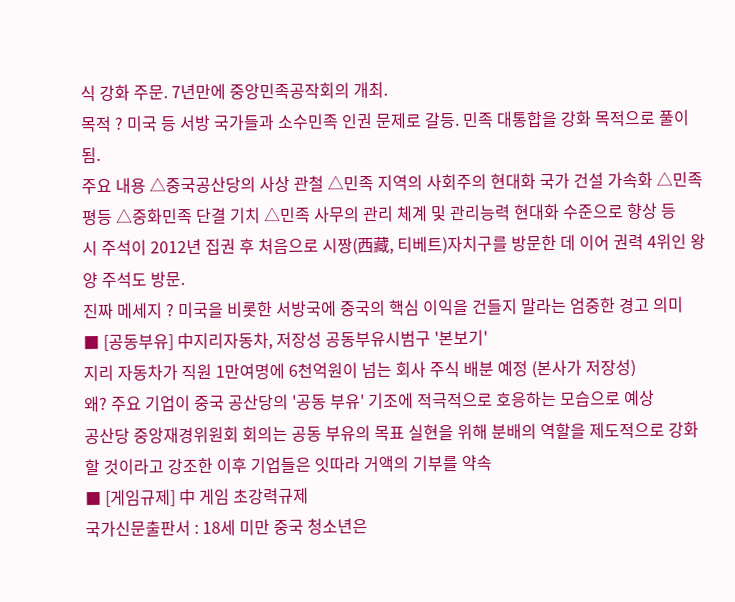식 강화 주문. 7년만에 중앙민족공작회의 개최.
목적 ? 미국 등 서방 국가들과 소수민족 인권 문제로 갈등. 민족 대통합을 강화 목적으로 풀이됨.
주요 내용 △중국공산당의 사상 관철 △민족 지역의 사회주의 현대화 국가 건설 가속화 △민족 평등 △중화민족 단결 기치 △민족 사무의 관리 체계 및 관리능력 현대화 수준으로 향상 등
시 주석이 2012년 집권 후 처음으로 시짱(西藏, 티베트)자치구를 방문한 데 이어 권력 4위인 왕양 주석도 방문.
진짜 메세지 ? 미국을 비롯한 서방국에 중국의 핵심 이익을 건들지 말라는 엄중한 경고 의미
■ [공동부유] 中지리자동차, 저장성 공동부유시범구 '본보기'
지리 자동차가 직원 1만여명에 6천억원이 넘는 회사 주식 배분 예정 (본사가 저장성)
왜? 주요 기업이 중국 공산당의 '공동 부유' 기조에 적극적으로 호응하는 모습으로 예상
공산당 중앙재경위원회 회의는 공동 부유의 목표 실현을 위해 분배의 역할을 제도적으로 강화할 것이라고 강조한 이후 기업들은 잇따라 거액의 기부를 약속
■ [게임규제] 中 게임 초강력규제
국가신문출판서 : 18세 미만 중국 청소년은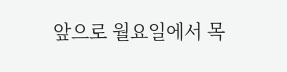앞으로 월요일에서 목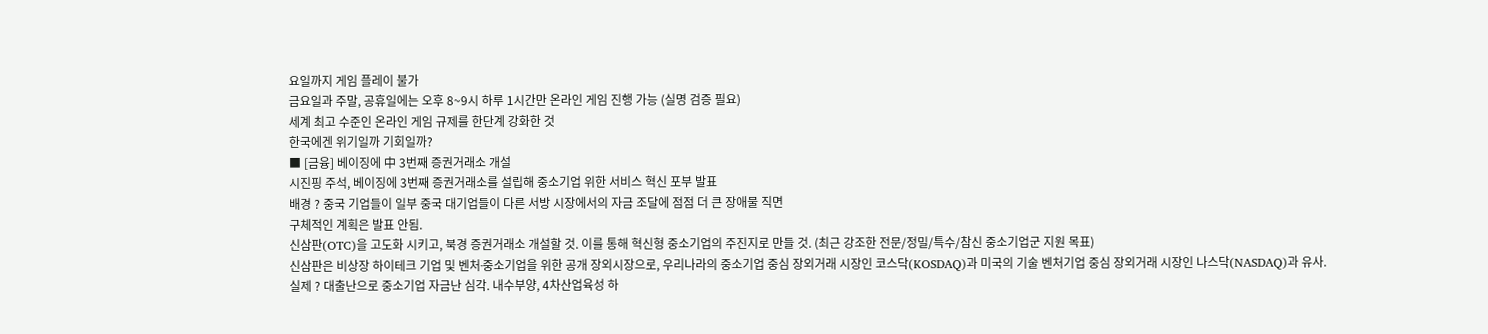요일까지 게임 플레이 불가
금요일과 주말, 공휴일에는 오후 8~9시 하루 1시간만 온라인 게임 진행 가능 (실명 검증 필요)
세계 최고 수준인 온라인 게임 규제를 한단계 강화한 것
한국에겐 위기일까 기회일까?
■ [금융] 베이징에 中 3번째 증권거래소 개설
시진핑 주석, 베이징에 3번째 증권거래소를 설립해 중소기업 위한 서비스 혁신 포부 발표
배경 ? 중국 기업들이 일부 중국 대기업들이 다른 서방 시장에서의 자금 조달에 점점 더 큰 장애물 직면
구체적인 계획은 발표 안됨.
신삼판(OTC)을 고도화 시키고, 북경 증권거래소 개설할 것. 이를 통해 혁신형 중소기업의 주진지로 만들 것. (최근 강조한 전문/정밀/특수/참신 중소기업군 지원 목표)
신삼판은 비상장 하이테크 기업 및 벤처∙중소기업을 위한 공개 장외시장으로, 우리나라의 중소기업 중심 장외거래 시장인 코스닥(KOSDAQ)과 미국의 기술 벤처기업 중심 장외거래 시장인 나스닥(NASDAQ)과 유사.
실제 ? 대출난으로 중소기업 자금난 심각. 내수부양, 4차산업육성 하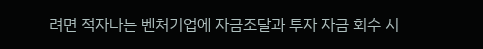려면 적자나는 벤처기업에 자금조달과 투자 자금 회수 시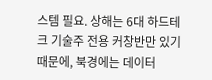스템 필요. 상해는 6대 하드테크 기술주 전용 커창반만 있기 때문에, 북경에는 데이터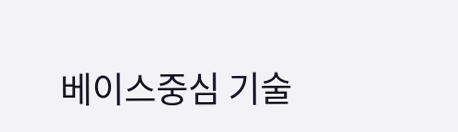베이스중심 기술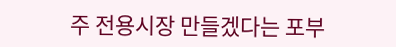주 전용시장 만들겠다는 포부